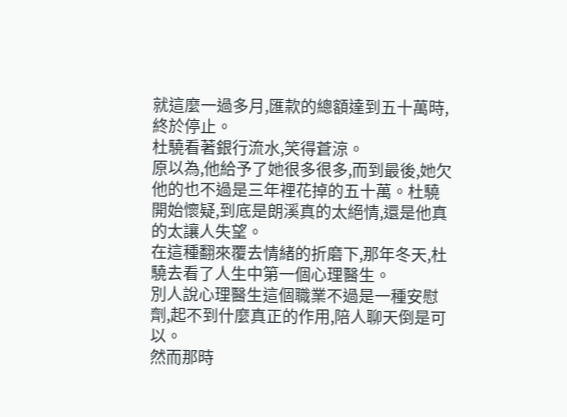就這麼一過多月,匯款的總額達到五十萬時,終於停止。
杜驍看著銀行流水,笑得蒼涼。
原以為,他給予了她很多很多,而到最後,她欠他的也不過是三年裡花掉的五十萬。杜驍開始懷疑,到底是朗溪真的太絕情,還是他真的太讓人失望。
在這種翻來覆去情緒的折磨下,那年冬天,杜驍去看了人生中第一個心理醫生。
別人說心理醫生這個職業不過是一種安慰劑,起不到什麼真正的作用,陪人聊天倒是可以。
然而那時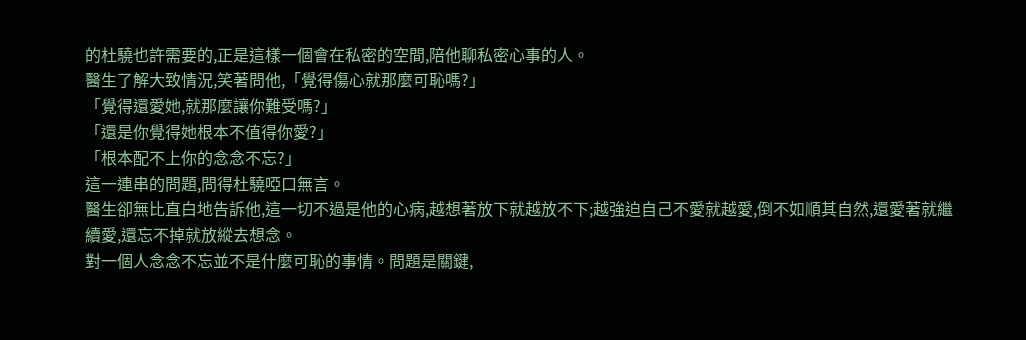的杜驍也許需要的,正是這樣一個會在私密的空間,陪他聊私密心事的人。
醫生了解大致情況,笑著問他,「覺得傷心就那麼可恥嗎?」
「覺得還愛她,就那麼讓你難受嗎?」
「還是你覺得她根本不值得你愛?」
「根本配不上你的念念不忘?」
這一連串的問題,問得杜驍啞口無言。
醫生卻無比直白地告訴他,這一切不過是他的心病,越想著放下就越放不下;越強迫自己不愛就越愛,倒不如順其自然,還愛著就繼續愛,還忘不掉就放縱去想念。
對一個人念念不忘並不是什麼可恥的事情。問題是關鍵,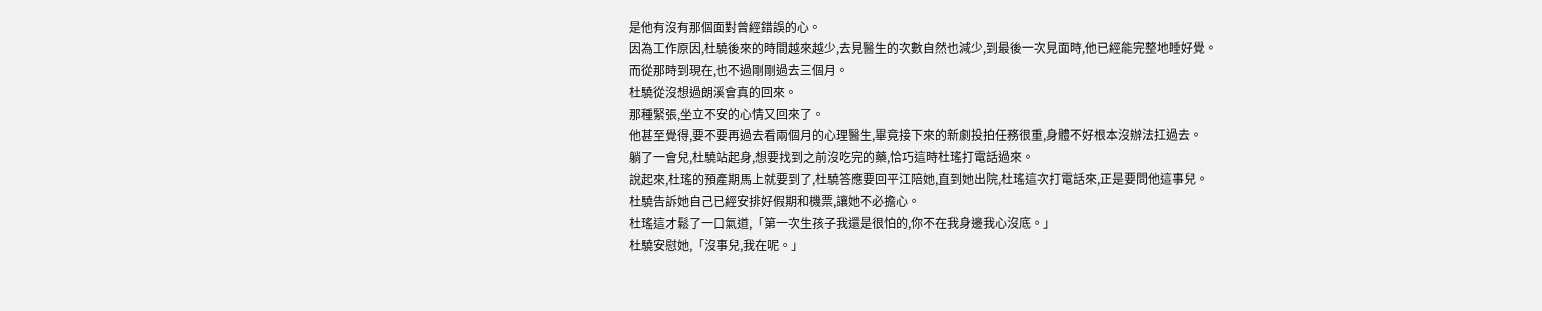是他有沒有那個面對曾經錯誤的心。
因為工作原因,杜驍後來的時間越來越少,去見醫生的次數自然也減少,到最後一次見面時,他已經能完整地睡好覺。
而從那時到現在,也不過剛剛過去三個月。
杜驍從沒想過朗溪會真的回來。
那種緊張,坐立不安的心情又回來了。
他甚至覺得,要不要再過去看兩個月的心理醫生,畢竟接下來的新劇投拍任務很重,身體不好根本沒辦法扛過去。
躺了一會兒,杜驍站起身,想要找到之前沒吃完的藥,恰巧這時杜瑤打電話過來。
說起來,杜瑤的預產期馬上就要到了,杜驍答應要回平江陪她,直到她出院,杜瑤這次打電話來,正是要問他這事兒。
杜驍告訴她自己已經安排好假期和機票,讓她不必擔心。
杜瑤這才鬆了一口氣道,「第一次生孩子我還是很怕的,你不在我身邊我心沒底。」
杜驍安慰她,「沒事兒,我在呢。」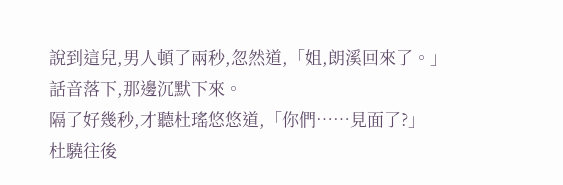說到這兒,男人頓了兩秒,忽然道,「姐,朗溪回來了。」
話音落下,那邊沉默下來。
隔了好幾秒,才聽杜瑤悠悠道,「你們……見面了?」
杜驍往後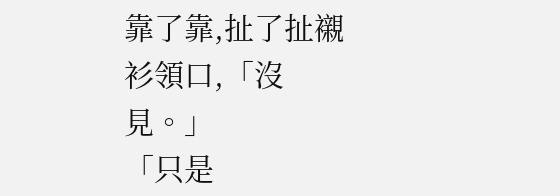靠了靠,扯了扯襯衫領口,「沒見。」
「只是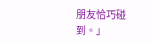朋友恰巧碰到。」